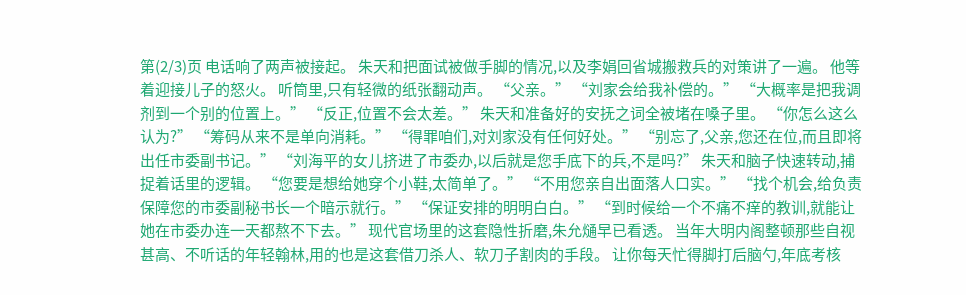第(2/3)页 电话响了两声被接起。 朱天和把面试被做手脚的情况,以及李娟回省城搬救兵的对策讲了一遍。 他等着迎接儿子的怒火。 听筒里,只有轻微的纸张翻动声。 “父亲。” “刘家会给我补偿的。” “大概率是把我调剂到一个别的位置上。” “反正,位置不会太差。” 朱天和准备好的安抚之词全被堵在嗓子里。 “你怎么这么认为?” “筹码从来不是单向消耗。” “得罪咱们,对刘家没有任何好处。” “别忘了,父亲,您还在位,而且即将出任市委副书记。” “刘海平的女儿挤进了市委办,以后就是您手底下的兵,不是吗?” 朱天和脑子快速转动,捕捉着话里的逻辑。 “您要是想给她穿个小鞋,太简单了。” “不用您亲自出面落人口实。” “找个机会,给负责保障您的市委副秘书长一个暗示就行。” “保证安排的明明白白。” “到时候给一个不痛不痒的教训,就能让她在市委办连一天都熬不下去。” 现代官场里的这套隐性折磨,朱允熥早已看透。 当年大明内阁整顿那些自视甚高、不听话的年轻翰林,用的也是这套借刀杀人、软刀子割肉的手段。 让你每天忙得脚打后脑勺,年底考核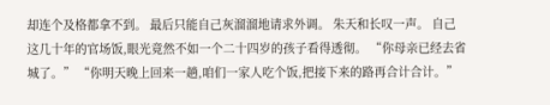却连个及格都拿不到。 最后只能自己灰溜溜地请求外调。 朱天和长叹一声。 自己这几十年的官场饭,眼光竟然不如一个二十四岁的孩子看得透彻。 “你母亲已经去省城了。” “你明天晚上回来一趟,咱们一家人吃个饭,把接下来的路再合计合计。”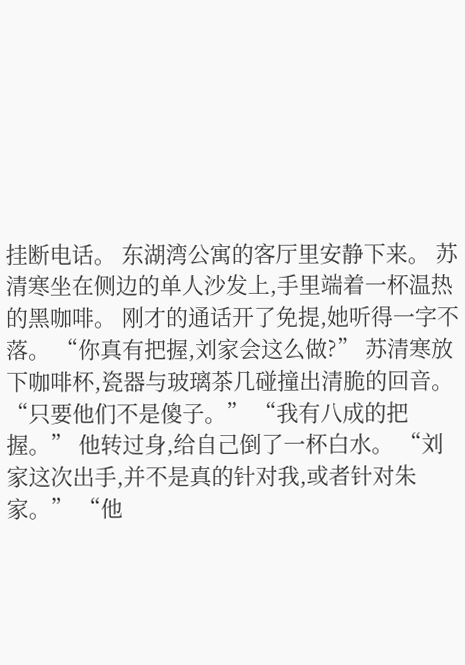挂断电话。 东湖湾公寓的客厅里安静下来。 苏清寒坐在侧边的单人沙发上,手里端着一杯温热的黑咖啡。 刚才的通话开了免提,她听得一字不落。 “你真有把握,刘家会这么做?” 苏清寒放下咖啡杯,瓷器与玻璃茶几碰撞出清脆的回音。 “只要他们不是傻子。” “我有八成的把握。” 他转过身,给自己倒了一杯白水。 “刘家这次出手,并不是真的针对我,或者针对朱家。” “他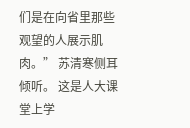们是在向省里那些观望的人展示肌肉。” 苏清寒侧耳倾听。 这是人大课堂上学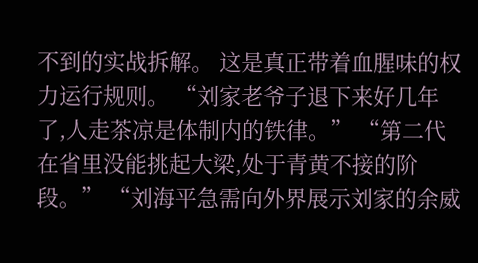不到的实战拆解。 这是真正带着血腥味的权力运行规则。 “刘家老爷子退下来好几年了,人走茶凉是体制内的铁律。” “第二代在省里没能挑起大梁,处于青黄不接的阶段。” “刘海平急需向外界展示刘家的余威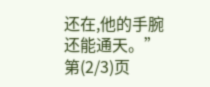还在,他的手腕还能通天。” 第(2/3)页